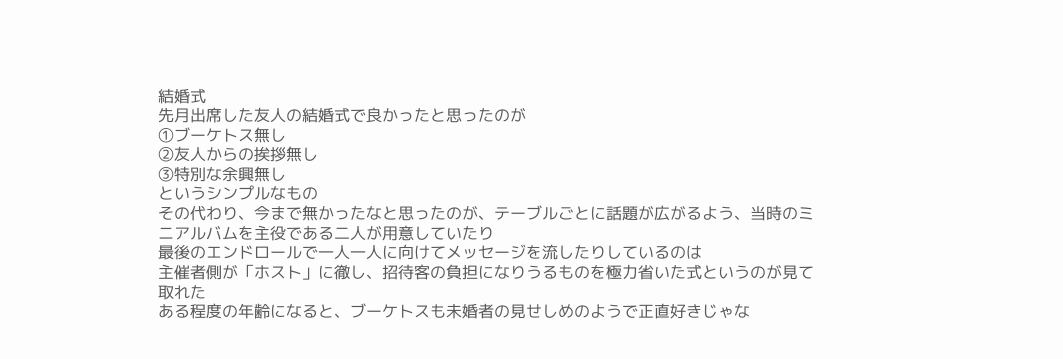結婚式
先月出席した友人の結婚式で良かったと思ったのが
①ブーケトス無し
②友人からの挨拶無し
③特別な余興無し
というシンプルなもの
その代わり、今まで無かったなと思ったのが、テーブルごとに話題が広がるよう、当時のミニアルバムを主役である二人が用意していたり
最後のエンドロールで一人一人に向けてメッセージを流したりしているのは
主催者側が「ホスト」に徹し、招待客の負担になりうるものを極力省いた式というのが見て取れた
ある程度の年齢になると、ブーケトスも未婚者の見せしめのようで正直好きじゃな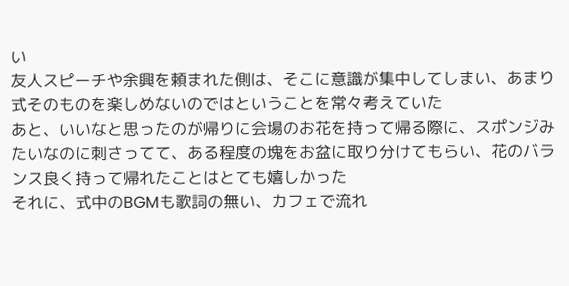い
友人スピーチや余興を頼まれた側は、そこに意識が集中してしまい、あまり式そのものを楽しめないのではということを常々考えていた
あと、いいなと思ったのが帰りに会場のお花を持って帰る際に、スポンジみたいなのに刺さってて、ある程度の塊をお盆に取り分けてもらい、花のバランス良く持って帰れたことはとても嬉しかった
それに、式中のBGMも歌詞の無い、カフェで流れ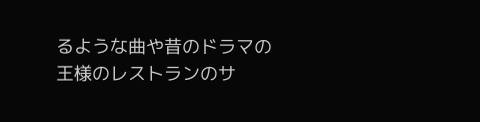るような曲や昔のドラマの王様のレストランのサ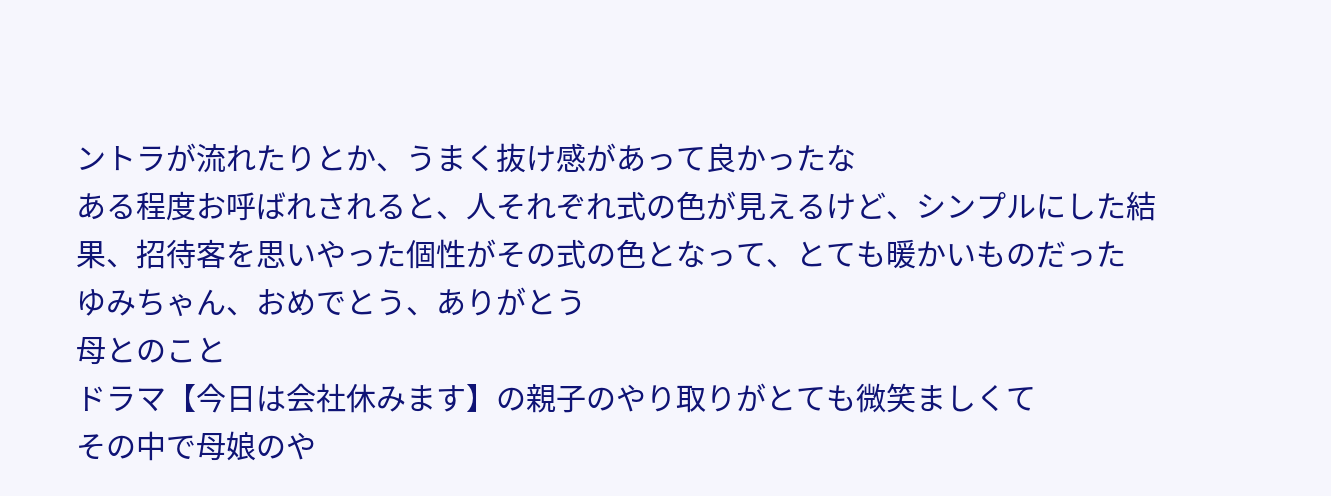ントラが流れたりとか、うまく抜け感があって良かったな
ある程度お呼ばれされると、人それぞれ式の色が見えるけど、シンプルにした結果、招待客を思いやった個性がその式の色となって、とても暖かいものだった
ゆみちゃん、おめでとう、ありがとう
母とのこと
ドラマ【今日は会社休みます】の親子のやり取りがとても微笑ましくて
その中で母娘のや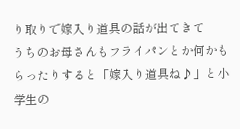り取りで嫁入り道具の話が出てきて
うちのお母さんもフライパンとか何かもらったりすると「嫁入り道具ね♪」と小学生の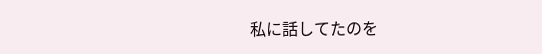私に話してたのを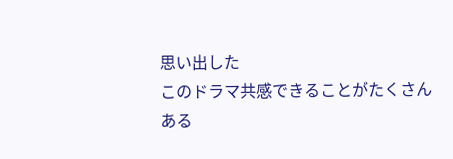思い出した
このドラマ共感できることがたくさんある